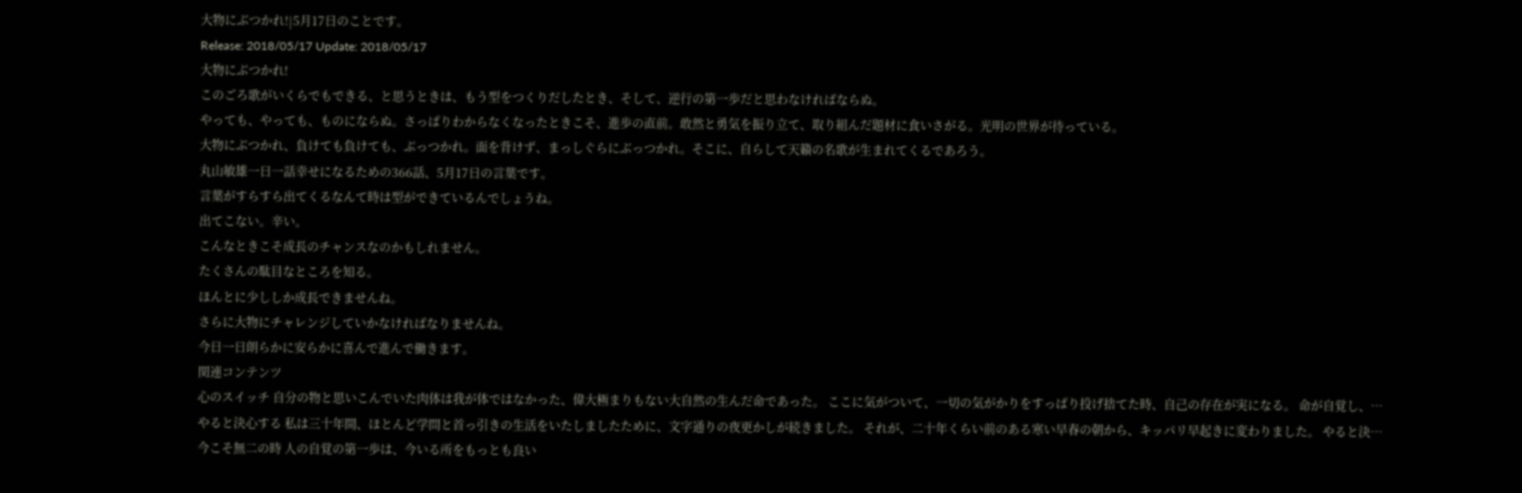大物にぶつかれ!|5月17日のことです。
Release: 2018/05/17 Update: 2018/05/17
大物にぶつかれ!
このごろ歌がいくらでもできる、と思うときは、もう型をつくりだしたとき、そして、逆行の第一歩だと思わなければならぬ。
やっても、やっても、ものにならぬ。さっぱりわからなくなったときこそ、進歩の直前。敢然と勇気を振り立て、取り組んだ題材に食いさがる。光明の世界が待っている。
大物にぶつかれ、負けても負けても、ぶっつかれ。面を背けず、まっしぐらにぶっつかれ。そこに、自らして天籟の名歌が生まれてくるであろう。
丸山敏雄一日一話幸せになるための366話、5月17日の言葉です。
言葉がすらすら出てくるなんて時は型ができているんでしょうね。
出てこない。辛い。
こんなときこそ成長のチャンスなのかもしれません。
たくさんの駄目なところを知る。
ほんとに少ししか成長できませんね。
さらに大物にチャレンジしていかなければなりませんね。
今日一日朗らかに安らかに喜んで進んで働きます。
関連コンテンツ
心のスイッチ 自分の物と思いこんでいた肉体は我が体ではなかった、偉大極まりもない大自然の生んだ命であった。 ここに気がついて、一切の気がかりをすっぱり投げ捨てた時、自己の存在が実になる。 命が自覚し、…
やると決心する 私は三十年間、ほとんど学問と首っ引きの生活をいたしましたために、文字通りの夜更かしが続きました。 それが、二十年くらい前のある寒い早春の朝から、キッパリ早起きに変わりました。 やると決…
今こそ無二の時 人の自覚の第一歩は、今いる所をもっとも良い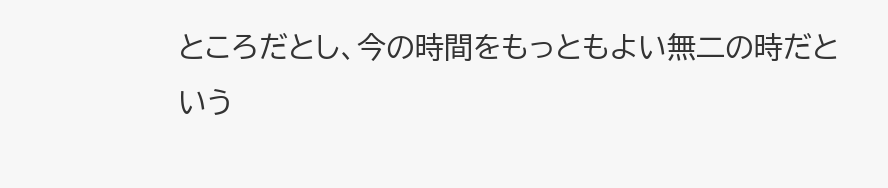ところだとし、今の時間をもっともよい無二の時だという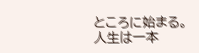ところに始まる。 人生は一本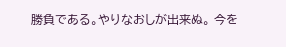勝負である。やりなおしが出来ぬ。 今を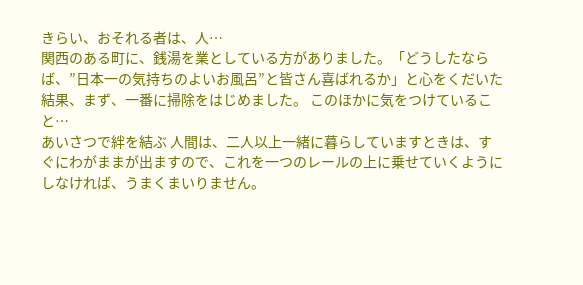きらい、おそれる者は、人…
関西のある町に、銭湯を業としている方がありました。「どうしたならば、”日本一の気持ちのよいお風呂”と皆さん喜ばれるか」と心をくだいた結果、まず、一番に掃除をはじめました。 このほかに気をつけていること…
あいさつで絆を結ぶ 人間は、二人以上一緒に暮らしていますときは、すぐにわがままが出ますので、これを一つのレールの上に乗せていくようにしなければ、うまくまいりません。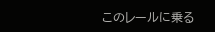このレールに乗る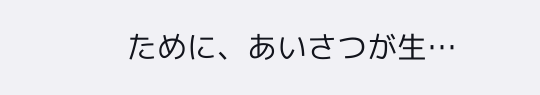ために、あいさつが生…